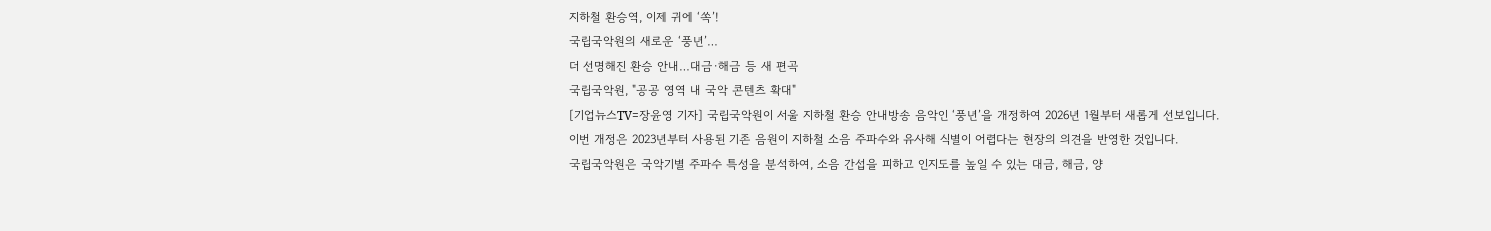지하철 환승역, 이제 귀에 ‘쏙’!
국립국악원의 새로운 ‘풍년’…
더 선명해진 환승 안내…대금·해금 등 새 편곡
국립국악원, "공공 영역 내 국악 콘텐츠 확대"
[기업뉴스TV=장윤영 기자] 국립국악원이 서울 지하철 환승 안내방송 음악인 ‘풍년’을 개정하여 2026년 1월부터 새롭게 선보입니다.
이번 개정은 2023년부터 사용된 기존 음원이 지하철 소음 주파수와 유사해 식별이 어렵다는 현장의 의견을 반영한 것입니다.
국립국악원은 국악기별 주파수 특성을 분석하여, 소음 간섭을 피하고 인지도를 높일 수 있는 대금, 해금, 양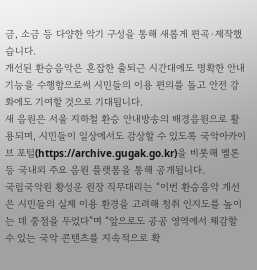금, 소금 등 다양한 악기 구성을 통해 새롭게 편곡·제작했습니다.
개선된 환승음악은 혼잡한 출퇴근 시간대에도 명확한 안내 기능을 수행함으로써 시민들의 이용 편의를 돕고 안전 강화에도 기여할 것으로 기대됩니다.
새 음원은 서울 지하철 환승 안내방송의 배경음원으로 활용되며, 시민들이 일상에서도 감상할 수 있도록 국악아카이브 포털(https://archive.gugak.go.kr)을 비롯해 멜론 등 국내외 주요 음원 플랫폼을 통해 공개됩니다.
국립국악원 황성운 원장 직무대리는 “이번 환승음악 개선은 시민들의 실제 이용 환경을 고려해 청취 인지도를 높이는 데 중점을 두었다”며 “앞으로도 공공 영역에서 체감할 수 있는 국악 콘텐츠를 지속적으로 확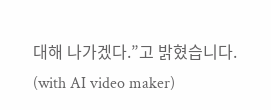대해 나가겠다.”고 밝혔습니다.
(with AI video maker)